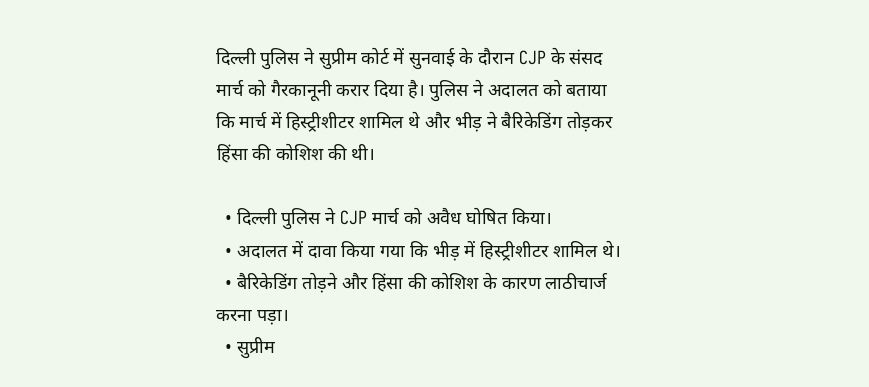दिल्ली पुलिस ने सुप्रीम कोर्ट में सुनवाई के दौरान CJP के संसद मार्च को गैरकानूनी करार दिया है। पुलिस ने अदालत को बताया कि मार्च में हिस्ट्रीशीटर शामिल थे और भीड़ ने बैरिकेडिंग तोड़कर हिंसा की कोशिश की थी।

  • दिल्ली पुलिस ने CJP मार्च को अवैध घोषित किया।
  • अदालत में दावा किया गया कि भीड़ में हिस्ट्रीशीटर शामिल थे।
  • बैरिकेडिंग तोड़ने और हिंसा की कोशिश के कारण लाठीचार्ज करना पड़ा।
  • सुप्रीम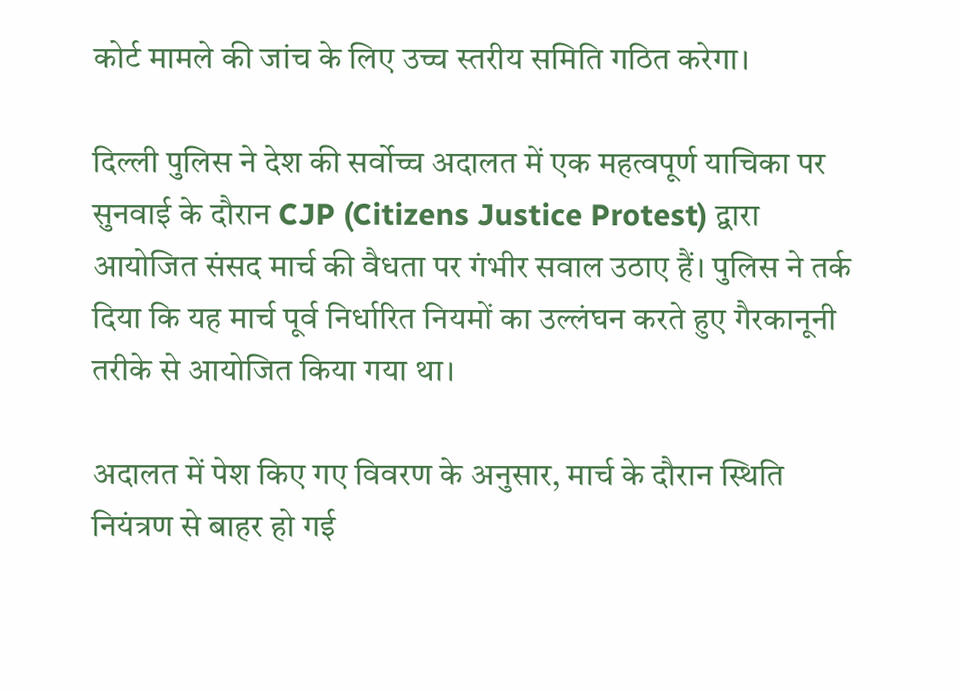कोर्ट मामले की जांच के लिए उच्च स्तरीय समिति गठित करेगा।

दिल्ली पुलिस ने देश की सर्वोच्च अदालत में एक महत्वपूर्ण याचिका पर सुनवाई के दौरान CJP (Citizens Justice Protest) द्वारा आयोजित संसद मार्च की वैधता पर गंभीर सवाल उठाए हैं। पुलिस ने तर्क दिया कि यह मार्च पूर्व निर्धारित नियमों का उल्लंघन करते हुए गैरकानूनी तरीके से आयोजित किया गया था।

अदालत में पेश किए गए विवरण के अनुसार, मार्च के दौरान स्थिति नियंत्रण से बाहर हो गई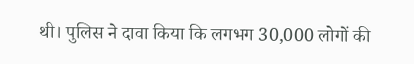थी। पुलिस ने दावा किया कि लगभग 30,000 लोगों की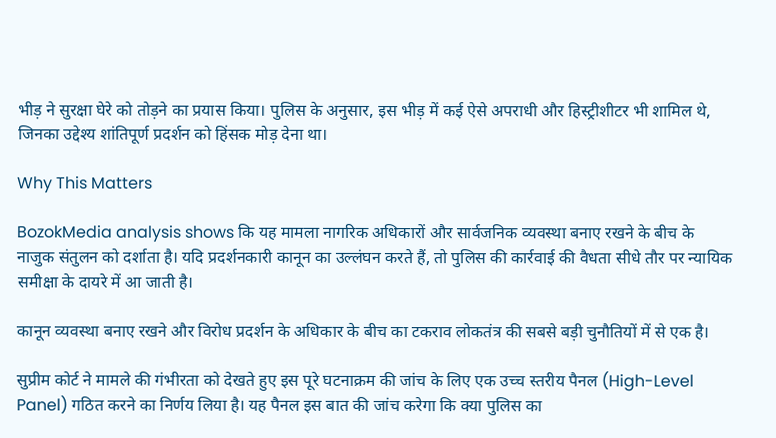भीड़ ने सुरक्षा घेरे को तोड़ने का प्रयास किया। पुलिस के अनुसार, इस भीड़ में कई ऐसे अपराधी और हिस्ट्रीशीटर भी शामिल थे, जिनका उद्देश्य शांतिपूर्ण प्रदर्शन को हिंसक मोड़ देना था।

Why This Matters

BozokMedia analysis shows कि यह मामला नागरिक अधिकारों और सार्वजनिक व्यवस्था बनाए रखने के बीच के नाजुक संतुलन को दर्शाता है। यदि प्रदर्शनकारी कानून का उल्लंघन करते हैं, तो पुलिस की कार्रवाई की वैधता सीधे तौर पर न्यायिक समीक्षा के दायरे में आ जाती है।

कानून व्यवस्था बनाए रखने और विरोध प्रदर्शन के अधिकार के बीच का टकराव लोकतंत्र की सबसे बड़ी चुनौतियों में से एक है।

सुप्रीम कोर्ट ने मामले की गंभीरता को देखते हुए इस पूरे घटनाक्रम की जांच के लिए एक उच्च स्तरीय पैनल (High-Level Panel) गठित करने का निर्णय लिया है। यह पैनल इस बात की जांच करेगा कि क्या पुलिस का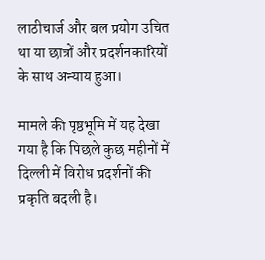लाठीचार्ज और बल प्रयोग उचित था या छात्रों और प्रदर्शनकारियों के साथ अन्याय हुआ।

मामले की पृष्ठभूमि में यह देखा गया है कि पिछले कुछ महीनों में दिल्ली में विरोध प्रदर्शनों की प्रकृति बदली है।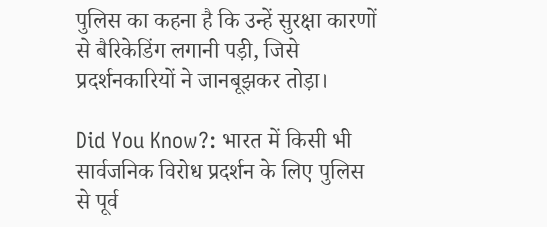पुलिस का कहना है कि उन्हें सुरक्षा कारणों से बैरिकेडिंग लगानी पड़ी, जिसे प्रदर्शनकारियों ने जानबूझकर तोड़ा।

Did You Know?: भारत में किसी भी सार्वजनिक विरोध प्रदर्शन के लिए पुलिस से पूर्व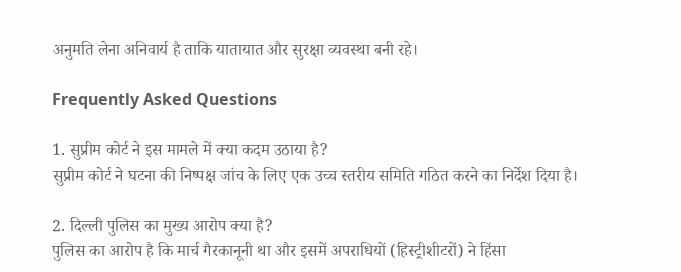अनुमति लेना अनिवार्य है ताकि यातायात और सुरक्षा व्यवस्था बनी रहे।

Frequently Asked Questions

1. सुप्रीम कोर्ट ने इस मामले में क्या कदम उठाया है?
सुप्रीम कोर्ट ने घटना की निष्पक्ष जांच के लिए एक उच्च स्तरीय समिति गठित करने का निर्देश दिया है।

2. दिल्ली पुलिस का मुख्य आरोप क्या है?
पुलिस का आरोप है कि मार्च गैरकानूनी था और इसमें अपराधियों (हिस्ट्रीशीटरों) ने हिंसा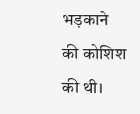भड़काने की कोशिश की थी।